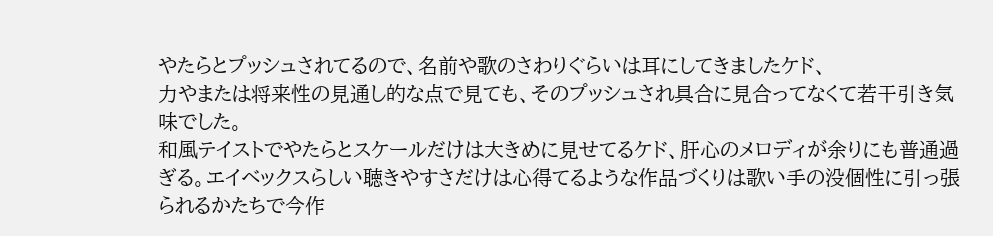やたらとプッシュされてるので、名前や歌のさわりぐらいは耳にしてきましたケド、
力やまたは将来性の見通し的な点で見ても、そのプッシュされ具合に見合ってなくて若干引き気味でした。
和風テイストでやたらとスケールだけは大きめに見せてるケド、肝心のメロディが余りにも普通過ぎる。エイベックスらしい聴きやすさだけは心得てるような作品づくりは歌い手の没個性に引っ張られるかたちで今作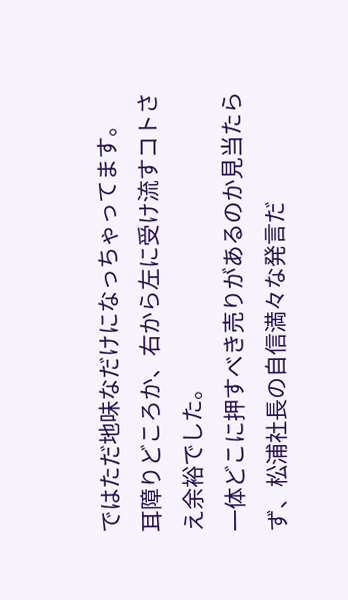ではただ地味なだけになっちゃってます。
耳障りどころか、右から左に受け流すコトさえ余裕でした。
一体どこに押すべき売りがあるのか見当たらず、松浦社長の自信満々な発言だ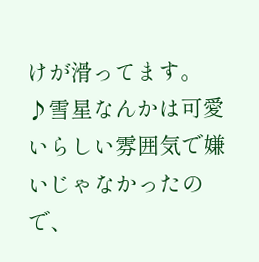けが滑ってます。
♪雪星なんかは可愛いらしい雰囲気で嫌いじゃなかったので、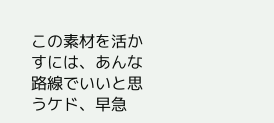この素材を活かすには、あんな路線でいいと思うケド、早急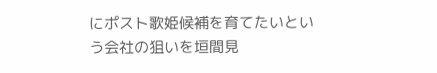にポスト歌姫候補を育てたいという会社の狙いを垣間見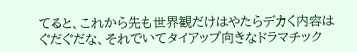てると、これから先も世界観だけはやたらデカく内容はぐだぐだな、それでいてタイアップ向きなドラマチック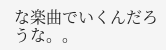な楽曲でいくんだろうな。。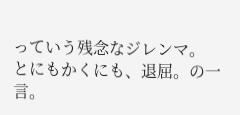っていう残念なジレンマ。
とにもかくにも、退屈。の一言。